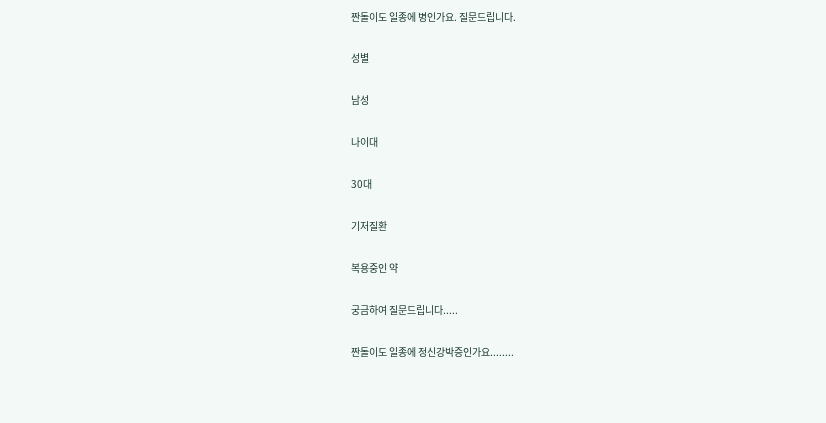짠돌이도 일종에 병인가요. 질문드립니다.

성별

남성

나이대

30대

기저질환

복용중인 약

궁금하여 질문드립니다.....

짠돌이도 일종에 정신강박증인가요........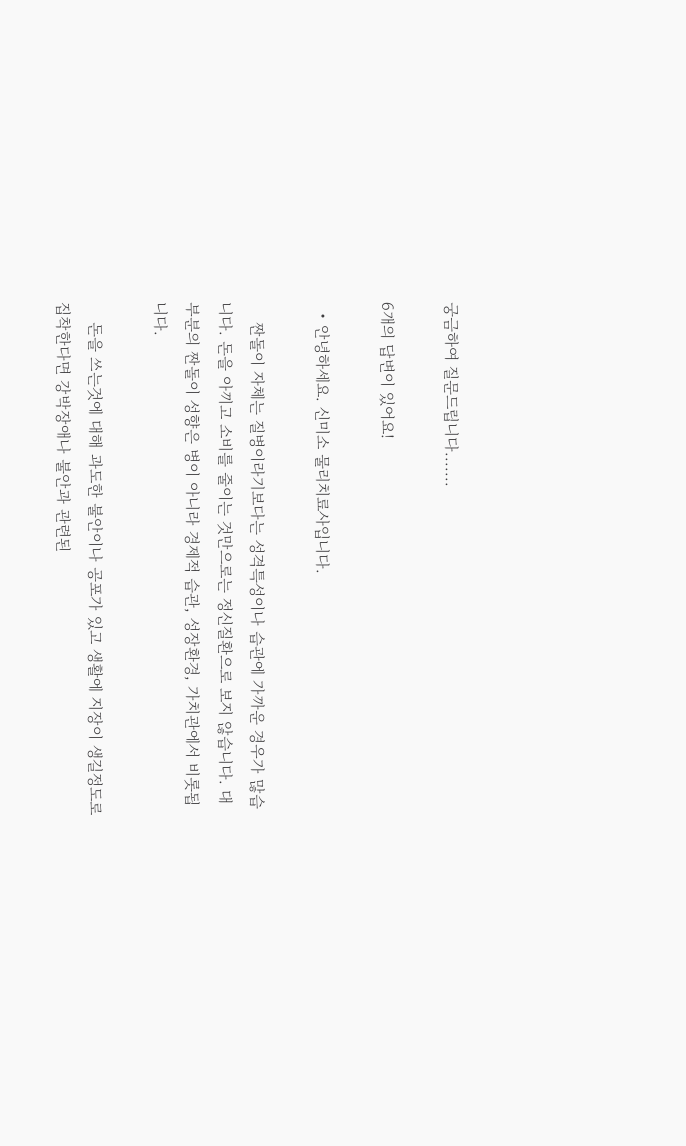궁금하여 질문드립니다.......

6개의 답변이 있어요!

  • 안녕하세요. 신미소 물리치료사입니다.

    짠돌이 자체는 질병이라기보다는 성격특성이나 습관에 가까운 경우가 많습니다. 돈을 아끼고 소비를 줄이는 것만으로는 정신질환으로 보지 않습니다. 대부분의 짠돌이 성향은 병이 아니라 경제적 습관, 성장환경, 가치관에서 비롯됩니다.

    돈을 쓰는것에 대해 과도한 불안이나 공포가 있고 생활에 지장이 생길정도로 집착한다면 강박장애나 불안과 관련된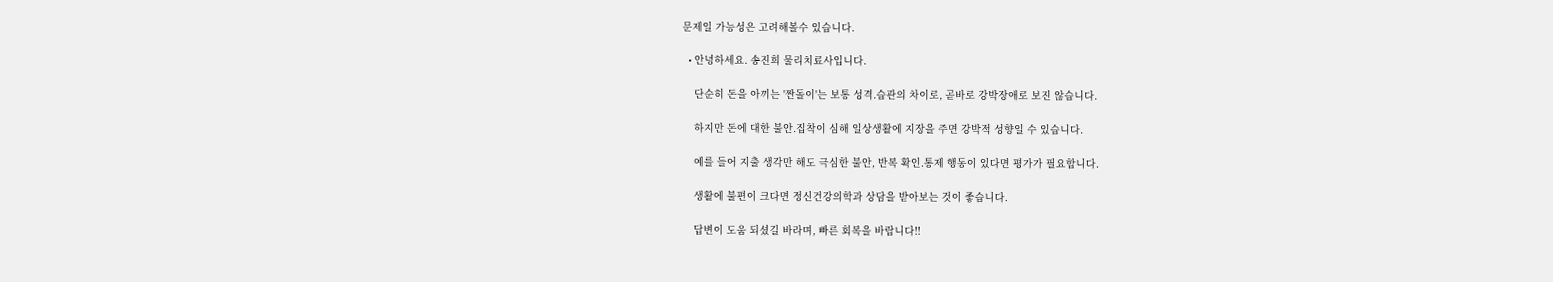문제일 가능성은 고려해볼수 있습니다.

  • 안녕하세요. 송진희 물리치료사입니다.

    단순히 돈을 아끼는 '짠돌이'는 보통 성격.습관의 차이로, 곧바로 강박장애로 보진 않습니다.

    하지만 돈에 대한 불안.집착이 심해 일상생활에 지장을 주면 강박적 성향일 수 있습니다.

    예를 들어 지출 생각만 해도 극심한 불안, 반복 확인.통제 행동이 있다면 평가가 필요합니다.

    생활에 불편이 크다면 정신건강의학과 상담을 받아보는 것이 좋습니다.

    답변이 도움 되셨길 바라며, 빠른 회복을 바랍니다!!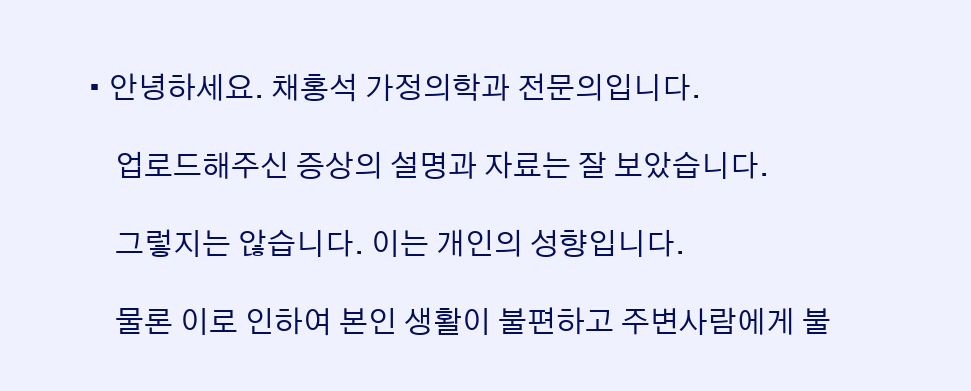• 안녕하세요. 채홍석 가정의학과 전문의입니다.

    업로드해주신 증상의 설명과 자료는 잘 보았습니다.

    그렇지는 않습니다. 이는 개인의 성향입니다.

    물론 이로 인하여 본인 생활이 불편하고 주변사람에게 불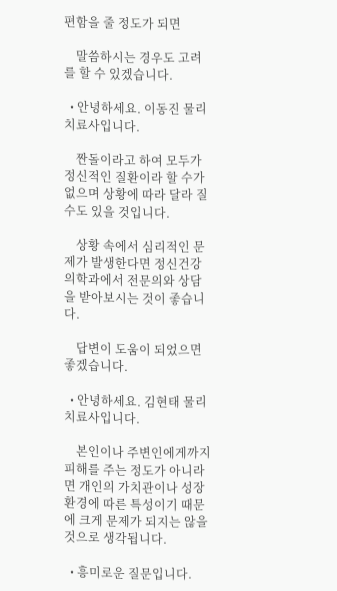편함을 줄 정도가 되면

    말씀하시는 경우도 고려를 할 수 있겠습니다.

  • 안녕하세요. 이동진 물리치료사입니다.

    짠돌이라고 하여 모두가 정신적인 질환이라 할 수가 없으며 상황에 따라 달라 질 수도 있을 것입니다.

    상황 속에서 심리적인 문제가 발생한다면 정신건강의학과에서 전문의와 상담을 받아보시는 것이 좋습니다.

    답변이 도움이 되었으면 좋겠습니다.

  • 안녕하세요. 김현태 물리치료사입니다.

    본인이나 주변인에게까지 피해를 주는 정도가 아니라면 개인의 가치관이나 성장환경에 따른 특성이기 때문에 크게 문제가 되지는 않을 것으로 생각됩니다.

  • 흥미로운 질문입니다.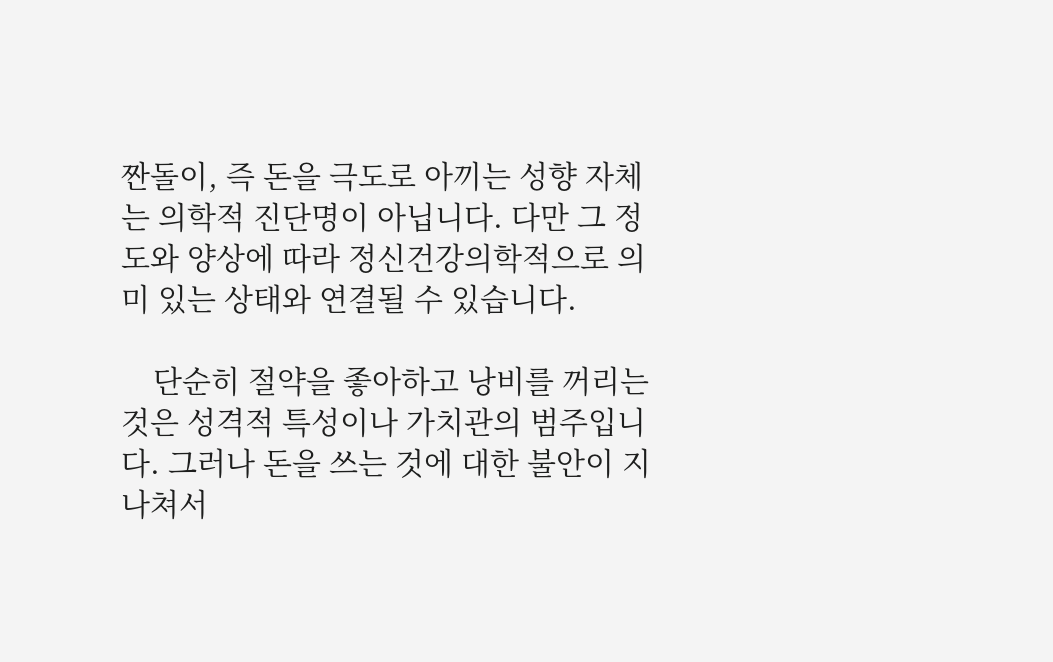짠돌이, 즉 돈을 극도로 아끼는 성향 자체는 의학적 진단명이 아닙니다. 다만 그 정도와 양상에 따라 정신건강의학적으로 의미 있는 상태와 연결될 수 있습니다.

    단순히 절약을 좋아하고 낭비를 꺼리는 것은 성격적 특성이나 가치관의 범주입니다. 그러나 돈을 쓰는 것에 대한 불안이 지나쳐서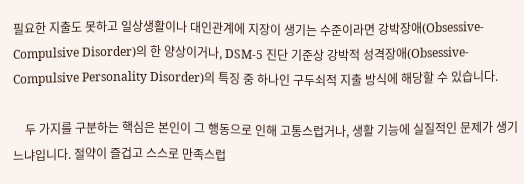필요한 지출도 못하고 일상생활이나 대인관계에 지장이 생기는 수준이라면 강박장애(Obsessive-Compulsive Disorder)의 한 양상이거나, DSM-5 진단 기준상 강박적 성격장애(Obsessive-Compulsive Personality Disorder)의 특징 중 하나인 구두쇠적 지출 방식에 해당할 수 있습니다.

    두 가지를 구분하는 핵심은 본인이 그 행동으로 인해 고통스럽거나, 생활 기능에 실질적인 문제가 생기느냐입니다. 절약이 즐겁고 스스로 만족스럽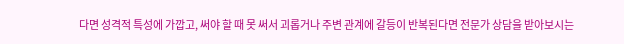다면 성격적 특성에 가깝고, 써야 할 때 못 써서 괴롭거나 주변 관계에 갈등이 반복된다면 전문가 상담을 받아보시는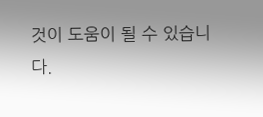것이 도움이 될 수 있습니다.